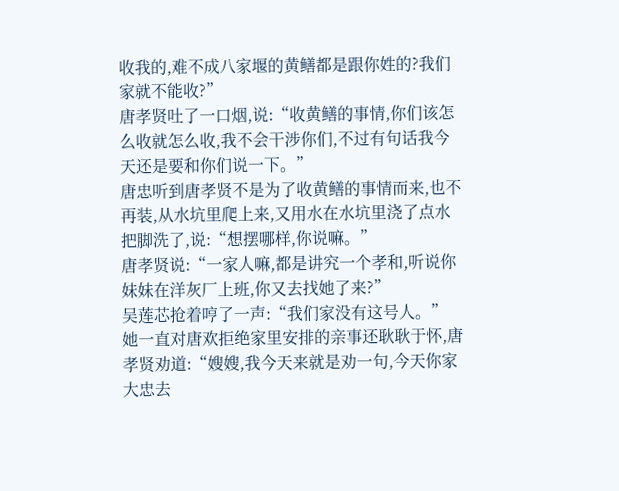收我的,难不成八家堰的黄鳝都是跟你姓的?我们家就不能收?”
唐孝贤吐了一口烟,说:“收黄鳝的事情,你们该怎么收就怎么收,我不会干涉你们,不过有句话我今天还是要和你们说一下。”
唐忠听到唐孝贤不是为了收黄鳝的事情而来,也不再装,从水坑里爬上来,又用水在水坑里浇了点水把脚洗了,说:“想摆哪样,你说嘛。”
唐孝贤说:“一家人嘛,都是讲究一个孝和,听说你妹妹在洋灰厂上班,你又去找她了来?”
吴莲芯抢着哼了一声:“我们家没有这号人。”
她一直对唐欢拒绝家里安排的亲事还耿耿于怀,唐孝贤劝道:“嫂嫂,我今天来就是劝一句,今天你家大忠去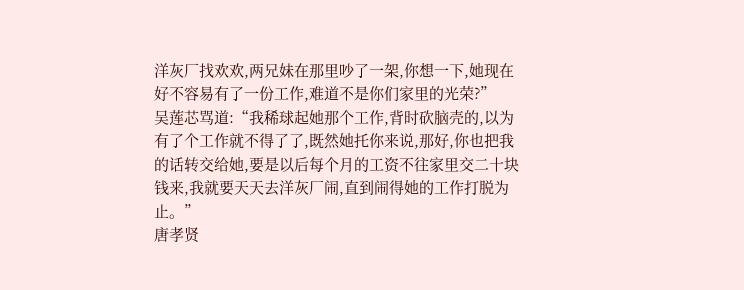洋灰厂找欢欢,两兄妹在那里吵了一架,你想一下,她现在好不容易有了一份工作,难道不是你们家里的光荣?”
吴莲芯骂道:“我稀球起她那个工作,背时砍脑壳的,以为有了个工作就不得了了,既然她托你来说,那好,你也把我的话转交给她,要是以后每个月的工资不往家里交二十块钱来,我就要天天去洋灰厂闹,直到闹得她的工作打脱为止。”
唐孝贤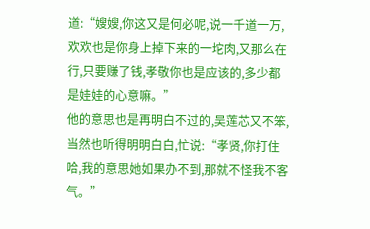道:“嫂嫂,你这又是何必呢,说一千道一万,欢欢也是你身上掉下来的一坨肉,又那么在行,只要赚了钱,孝敬你也是应该的,多少都是娃娃的心意嘛。”
他的意思也是再明白不过的,吴莲芯又不笨,当然也听得明明白白,忙说:“孝贤,你打住哈,我的意思她如果办不到,那就不怪我不客气。”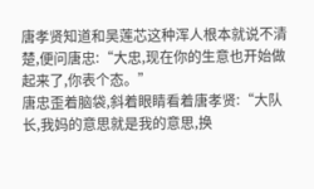唐孝贤知道和吴莲芯这种浑人根本就说不清楚,便问唐忠:“大忠,现在你的生意也开始做起来了,你表个态。”
唐忠歪着脑袋,斜着眼睛看着唐孝贤:“大队长,我妈的意思就是我的意思,换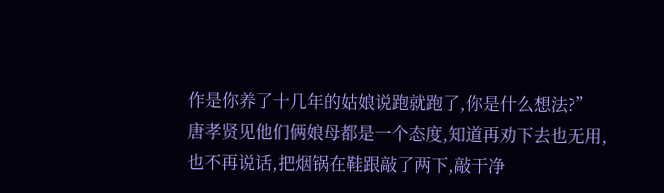作是你养了十几年的姑娘说跑就跑了,你是什么想法?”
唐孝贤见他们俩娘母都是一个态度,知道再劝下去也无用,也不再说话,把烟锅在鞋跟敲了两下,敲干净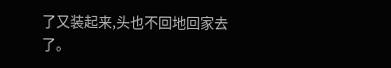了又装起来,头也不回地回家去了。